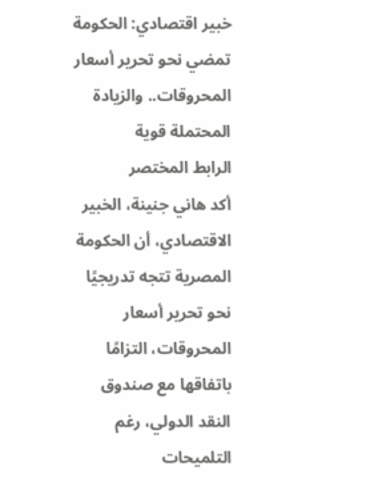خبير اقتصادي: الحكومة تمضي نحو تحرير أسعار المحروقات.. والزيادة المحتملة قوية
الرابط المختصر
أكد هاني جنينة، الخبير الاقتصادي، أن الحكومة المصرية تتجه تدريجيًا نحو تحرير أسعار المحروقات، التزامًا باتفاقها مع صندوق النقد الدولي، رغم التلميحات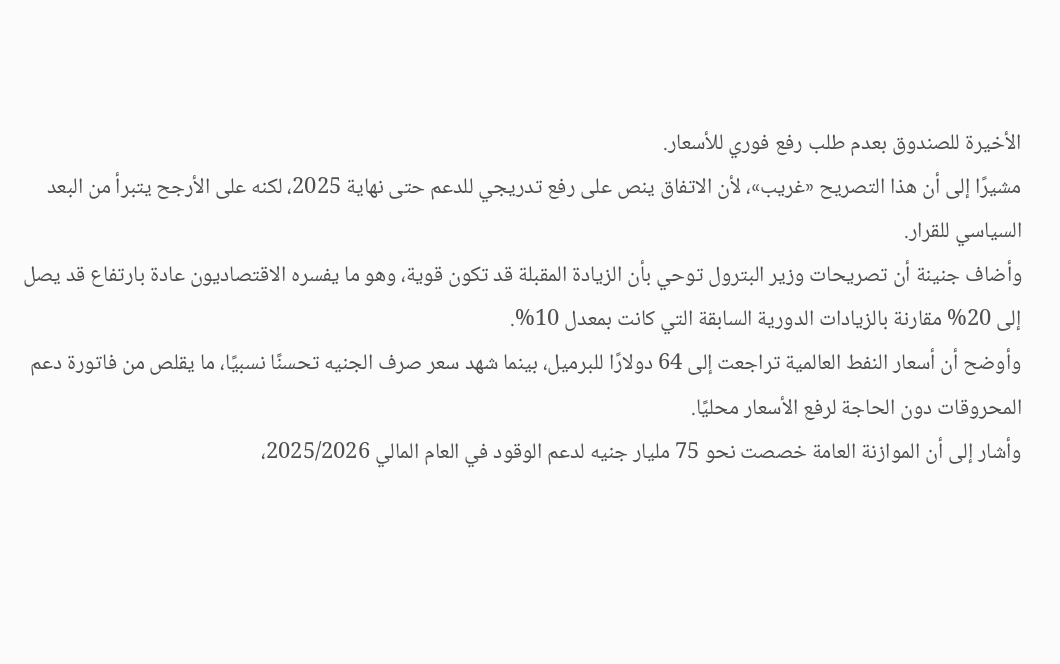الأخيرة للصندوق بعدم طلب رفع فوري للأسعار.
مشيرًا إلى أن هذا التصريح «غريب»، لأن الاتفاق ينص على رفع تدريجي للدعم حتى نهاية 2025، لكنه على الأرجح يتبرأ من البعد السياسي للقرار.
وأضاف جنينة أن تصريحات وزير البترول توحي بأن الزيادة المقبلة قد تكون قوية، وهو ما يفسره الاقتصاديون عادة بارتفاع قد يصل إلى 20% مقارنة بالزيادات الدورية السابقة التي كانت بمعدل 10%.
وأوضح أن أسعار النفط العالمية تراجعت إلى 64 دولارًا للبرميل، بينما شهد سعر صرف الجنيه تحسنًا نسبيًا، ما يقلص من فاتورة دعم المحروقات دون الحاجة لرفع الأسعار محليًا.
وأشار إلى أن الموازنة العامة خصصت نحو 75 مليار جنيه لدعم الوقود في العام المالي 2025/2026،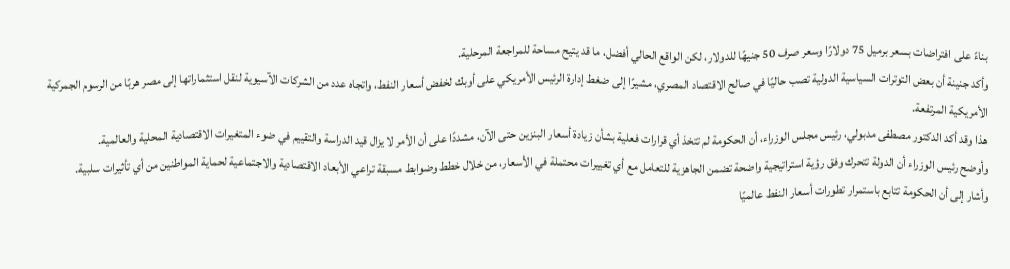بناءً على افتراضات بسعر برميل 75 دولارًا وسعر صرف 50 جنيهًا للدولار، لكن الواقع الحالي أفضل، ما قد يتيح مساحة للمراجعة المرحلية.
وأكد جنينة أن بعض التوترات السياسية الدولية تصب حاليًا في صالح الاقتصاد المصري، مشيرًا إلى ضغط إدارة الرئيس الأمريكي على أوبك لخفض أسعار النفط، واتجاه عدد من الشركات الآسيوية لنقل استثماراتها إلى مصر هربًا من الرسوم الجمركية الأمريكية المرتفعة.
هذا وقد أكد الدكتور مصطفى مدبولي، رئيس مجلس الوزراء، أن الحكومة لم تتخذ أي قرارات فعلية بشأن زيادة أسعار البنزين حتى الآن، مشددًا على أن الأمر لا يزال قيد الدراسة والتقييم في ضوء المتغيرات الاقتصادية المحلية والعالمية.
وأوضح رئيس الوزراء أن الدولة تتحرك وفق رؤية استراتيجية واضحة تضمن الجاهزية للتعامل مع أي تغييرات محتملة في الأسعار، من خلال خطط وضوابط مسبقة تراعي الأبعاد الاقتصادية والاجتماعية لحماية المواطنين من أي تأثيرات سلبية.
وأشار إلى أن الحكومة تتابع باستمرار تطورات أسعار النفط عالميًا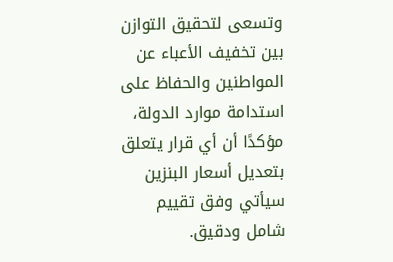وتسعى لتحقيق التوازن بين تخفيف الأعباء عن المواطنين والحفاظ على استدامة موارد الدولة، مؤكدًا أن أي قرار يتعلق بتعديل أسعار البنزين سيأتي وفق تقييم شامل ودقيق.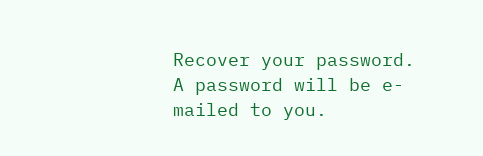Recover your password.
A password will be e-mailed to you.